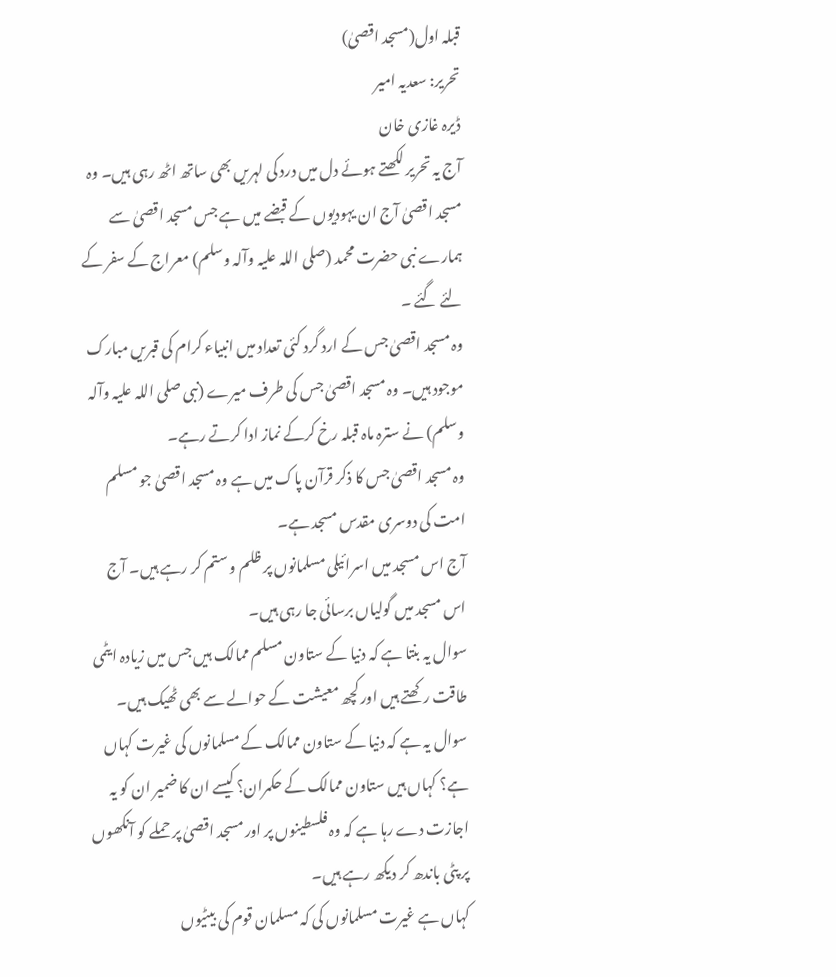قبلہ اول(مسجد اقصیٰ)
تحریر: سعدیہ امیر
ڈیرہ غازی خان
آج یہ تحریر لکھتے ہوئے دل میں درد کی لہریں بھی ساتھ اٹھ رہی ہیں۔ وہ مسجد اقصیٰ آج ان یہودیوں کے قبضے میں ہے جس مسجد اقصیٰ سے ہمارے نبی حضرت محمد (صلی اللہ علیہ وآلہ وسلم) معراج کے سفر کے لئے گئے ۔
وہ مسجد اقصیٰ جس کے ارد گرد کئی تعداد میں انبیاء کرام کی قبریں مبارک موجود ہیں۔ وہ مسجد اقصیٰ جس کی طرف میرے (نبی صلی اللہ علیہ وآلہ وسلم) نے سترہ ماہ قبلہ رخ کرکے نماز ادا کرتے رہے۔
وہ مسجد اقصیٰ جس کا ذکر قرآن پاک میں ہے وہ مسجد اقصیٰ جو مسلم امت کی دوسری مقدس مسجد ہے۔
آج اس مسجد میں اسرائیلی مسلمانوں پر ظلم و ستم کر رہے ہیں۔ آج اس مسجد میں گولیاں برسائی جا رہی ہیں۔
سوال یہ بنتا ہے کہ دنیا کے ستاون مسلم ممالک ہیں جس میں زیادہ ایٹمی طاقت رکھتے ہیں اور کچھ معیشت کے حوالے سے بھی ٹھیک ہیں۔ سوال یہ ہے کہ دنیا کے ستاون ممالک کے مسلمانوں کی غیرت کہاں ہے؟ کہاں ہیں ستاون ممالک کے حکمران؟ کیسے ان کا ضمیر ان کو یہ اجازت دے رہا ہے کہ وہ فلسطینوں پر اور مسجد اقصیٰ پر حملے کو آنکھوں پر پٹی باندھ کر دیکھ رہے ہیں۔
کہاں ہے غیرت مسلمانوں کی کہ مسلمان قوم کی بیٹیوں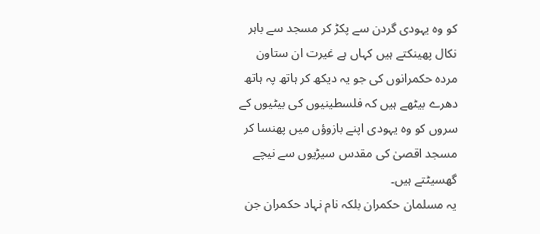کو وہ یہودی گردن سے پکڑ کر مسجد سے باہر نکال پھینکتے ہیں کہاں ہے غیرت ان ستاون مردہ حکمرانوں کی جو یہ دیکھ کر ہاتھ پہ ہاتھ دھرے بیٹھے ہیں کہ فلسطینیوں کی بیٹیوں کے سروں کو وہ یہودی اپنے بازوؤں میں پھنسا کر مسجد اقصیٰ کی مقدس سیڑیوں سے نیچے گھسیٹتے ہیں۔
یہ مسلمان حکمران بلکہ نام نہاد حکمران جن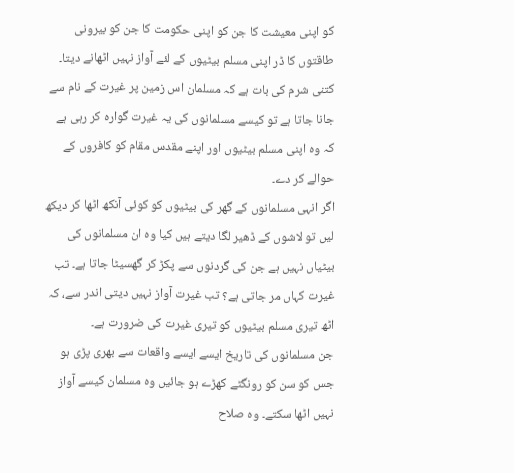کو اپنی معیشت کا جن کو اپنی حکومت کا جن کو بیرونی طاقتوں کا ڈر اپنی مسلم بیٹیوں کے لئے آواز نہیں اٹھانے دیتا۔
کتنی شرم کی بات ہے کہ مسلمان اس زمین پر غیرت کے نام سے جانا جاتا ہے تو کیسے مسلمانوں کی یہ غیرت گوارہ کر رہی ہے کہ وہ اپنی مسلم بیٹیوں اور اپنے مقدس مقام کو کافروں کے حوالے کر دے۔
اگر انہی مسلمانوں کے گھر کی بیٹیوں کو کوئی آنکھ اٹھا کر دیکھ لیں تو لاشوں کے ڈھیر لگا دیتے ہیں کیا وہ ان مسلمانوں کی بیٹیاں نہیں ہے جن کی گردنوں سے پکڑ کر گھسیٹا جاتا ہے۔ تب غیرت کہاں مر جاتی ہے؟ تب غیرت آواز نہیں دیتی اندر سے، کہ اٹھ تیری مسلم بیٹیوں کو تیری غیرت کی ضرورت ہے۔
جن مسلمانوں کی تاریخ ایسے ایسے واقعات سے بھری پڑی ہو جس کو سن کو رونگٹے کھڑے ہو جائیں وہ مسلمان کیسے آواز نہیں اٹھا سکتے۔ وہ صلاح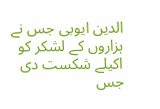الدین ایوبی جس نے ہزاروں کے لشکر کو اکیلے شکست دی جس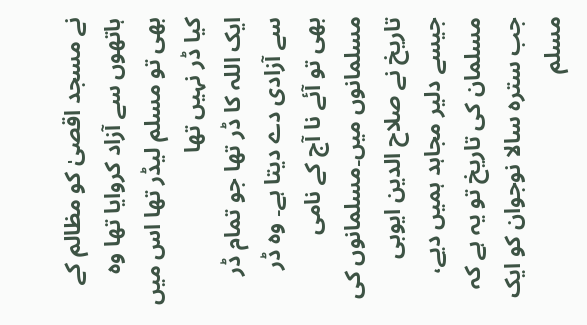نے مسجد اقصیٰ کو مظالم کے ہاتھوں سے آزاد کروایا تھا وہ بھی تو مسلم لیڈر تھا اس میں کیا ڈر نہیں تھا
ایک اللہ کا ڈر تھا جو تمام ڈر سے آزادی دے دیتا ہے۔ وہ ڈر بھی تو آئے نا آج کے نامی مسلمانوں میں۔مسلمانوں کی تاریخ نے صلاح الدین ایوبی جیسے دلیر مجاہد ہمیں دیے، مسلمان کی تاریخ تو یہ ہے کہ
جب سترہ سالا نوجوان کو ایک مسلم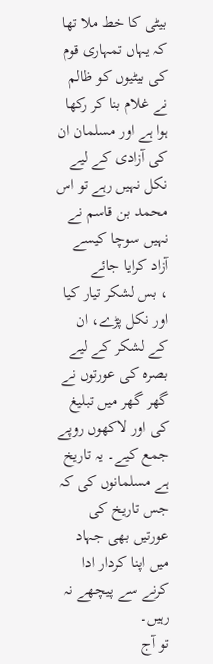بیٹی کا خط ملا تھا کہ یہاں تمہاری قوم کی بیٹیوں کو ظالم نے غلام بنا کر رکھا ہوا ہے اور مسلمان ان کی آزادی کے لیے نکل نہیں رہے تو اس محمد بن قاسم نے نہیں سوچا کیسے آزاد کرایا جائے
، بس لشکر تیار کیا اور نکل پڑے، ان کے لشکر کے لیے بصرہ کی عورتوں نے گھر گھر میں تبلیغ کی اور لاکھوں روپے جمع کیے۔ یہ تاریخ ہے مسلمانوں کی کہ جس تاریخ کی عورتیں بھی جہاد میں اپنا کردار ادا کرنے سے پیچھے نہ رہیں۔
تو آج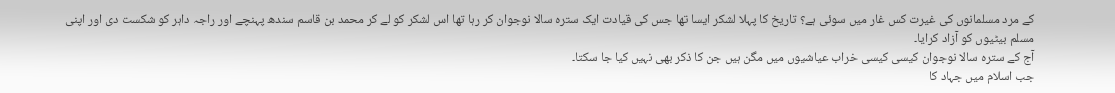کے مرد مسلمانوں کی غیرت کس غار میں سوئی ہے؟ تاریخ کا پہلا لشکر ایسا تھا جس کی قیادت ایک سترہ سالا نوجوان کر رہا تھا اس لشکر کو لے کر محمد بن قاسم سندھ پہنچے اور راجہ داہر کو شکست دی اور اپنی مسلم بیٹیوں کو آزاد کرایا۔
آج کے سترہ سالا نوجوان کیسی کیسی خراب عیاشیوں میں مگن ہیں جن کا ذکر بھی نہیں کیا جا سکتا۔
جب اسلام میں جہاد کا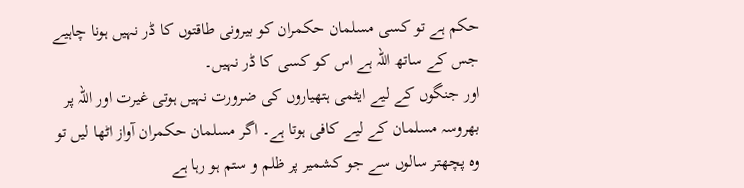حکم ہے تو کسی مسلمان حکمران کو بیرونی طاقتوں کا ڈر نہیں ہونا چاہیے جس کے ساتھ اللہ ہے اس کو کسی کا ڈر نہیں۔
اور جنگوں کے لیے ایٹمی ہتھیاروں کی ضرورت نہیں ہوتی غیرت اور اللہ پر بھروسہ مسلمان کے لیے کافی ہوتا ہے۔ اگر مسلمان حکمران آواز اٹھا لیں تو وہ پچھتر سالوں سے جو کشمیر پر ظلم و ستم ہو رہا ہے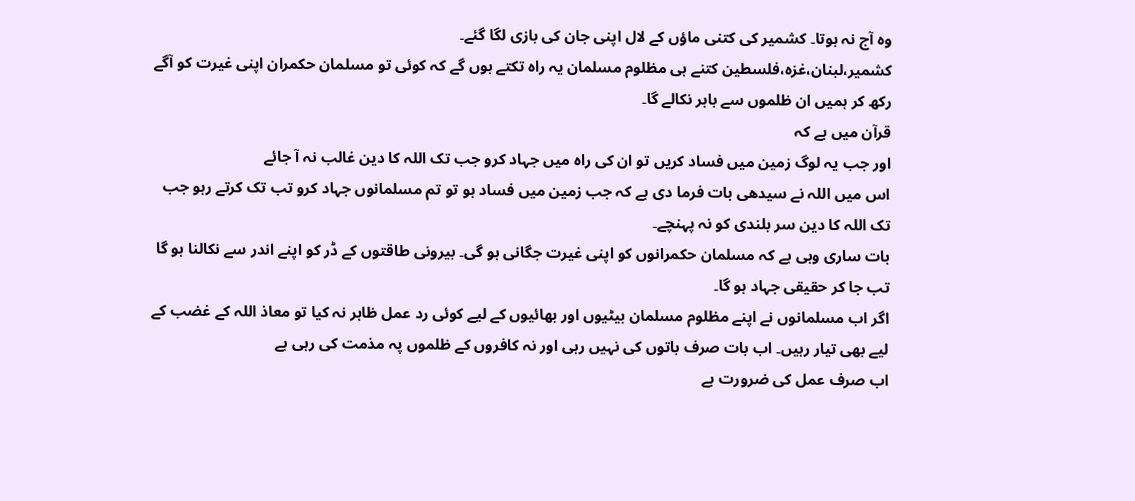وہ آج نہ ہوتا۔ کشمیر کی کتنی ماؤں کے لال اپنی جان کی بازی لگا گئے۔
کشمیر،لبنان،غزہ،فلسطین کتنے ہی مظلوم مسلمان یہ راہ تکتے ہوں گے کہ کوئی تو مسلمان حکمران اپنی غیرت کو آگے رکھ کر ہمیں ان ظلموں سے باہر نکالے گا۔
قرآن میں ہے کہ
اور جب یہ لوگ زمین میں فساد کریں تو ان کی راہ میں جہاد کرو جب تک اللہ کا دین غالب نہ آ جائے
اس میں اللہ نے سیدھی بات فرما دی ہے کہ جب زمین میں فساد ہو تو تم مسلمانوں جہاد کرو تب تک کرتے رہو جب تک اللہ کا دین سر بلندی کو نہ پہنچے۔
بات ساری وہی ہے کہ مسلمان حکمرانوں کو اپنی غیرت جگانی ہو گی۔ بیرونی طاقتوں کے ڈر کو اپنے اندر سے نکالنا ہو گا تب جا کر حقیقی جہاد ہو گا۔
اگر اب مسلمانوں نے اپنے مظلوم مسلمان بیٹیوں اور بھائیوں کے لیے کوئی رد عمل ظاہر نہ کیا تو معاذ اللہ کے غضب کے لیے بھی تیار رہیں۔ اب بات صرف باتوں کی نہیں رہی اور نہ کافروں کے ظلموں پہ مذمت کی رہی ہے
اب صرف عمل کی ضرورت ہے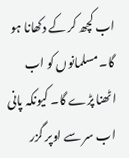اب کچھ کر کے دکھانا ہو گا۔ مسلمانوں کو اب اٹھنا پڑے گا۔ کیونکہ پانی اب سر سے اوپر گزر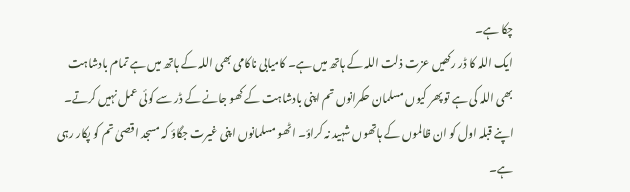چکا ہے۔
ایک اللہ کا ڈر رکھیں عزت ذلت اللہ کے ہاتھ میں ہے۔ کامیابی ناکامی بھی اللہ کے ہاتھ میں ہے تمام بادشاہت بھی اللہ کی ہے تو پھر کیوں مسلمان حکمرانوں تم اپنی بادشاہت کے کھو جانے کے ڈر سے کوئی عمل نہیں کرتے۔
اپنے قبلہ اول کو ان ظالموں کے ہاتھوں شہید نہ کراؤ۔ اٹھو مسلمانوں اپنی غیرت جگاؤ کہ مسجد اقصیٰ تم کو پکار رہی ہے۔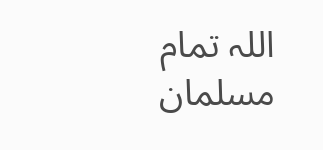اللہ تمام مسلمان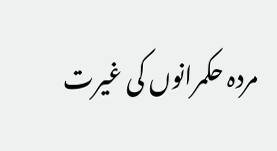مردہ حکمرانوں کی غیرت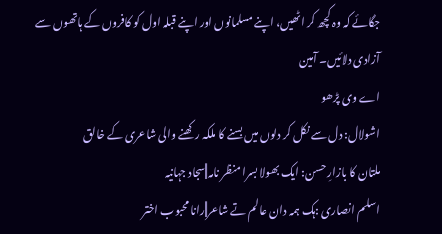جگائے کہ وہ کچھ کر اٹھیں، اپنے مسلمانوں اور اپنے قبلہ اول کو کافروں کے ہاتھوں سے آزادی دلائیں۔ آمین
اے وی پڑھو
اشولال: دل سے نکل کر دلوں میں بسنے کا ملکہ رکھنے والی شاعری کے خالق
ملتان کا بازارِ حسن: ایک بھولا بسرا منظر نامہ||سجاد جہانیہ
اسلم انصاری :ہک ہمہ دان عالم تے شاعر||رانا محبوب اختر